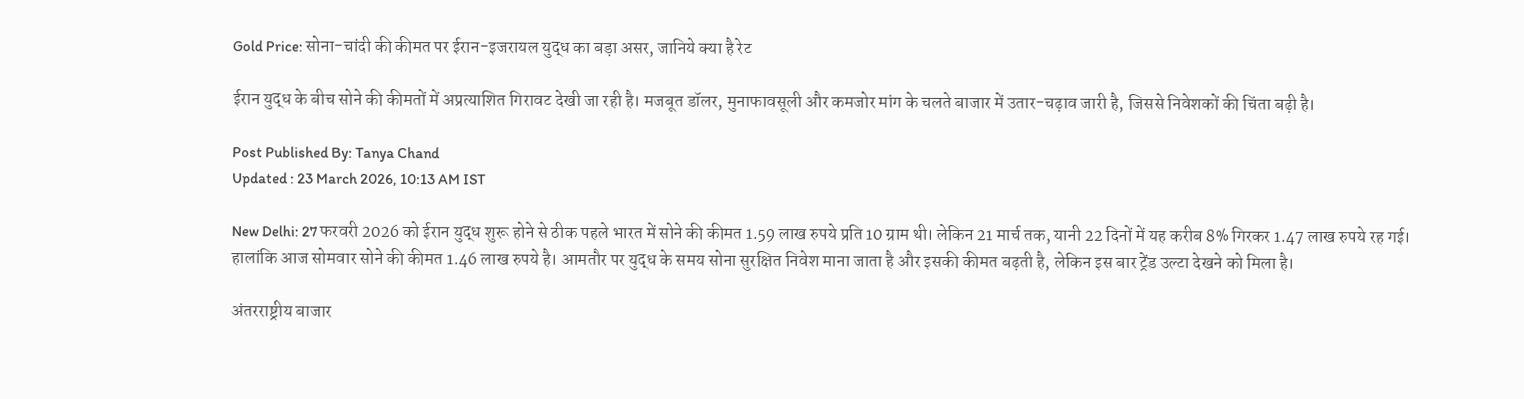Gold Price: सोना-चांदी की कीमत पर ईरान-इजरायल युद्ध का बड़ा असर, जानिये क्या है रेट

ईरान युद्ध के बीच सोने की कीमतों में अप्रत्याशित गिरावट देखी जा रही है। मजबूत डॉलर, मुनाफावसूली और कमजोर मांग के चलते बाजार में उतार-चढ़ाव जारी है, जिससे निवेशकों की चिंता बढ़ी है।

Post Published By: Tanya Chand
Updated : 23 March 2026, 10:13 AM IST

New Delhi: 27 फरवरी 2026 को ईरान युद्ध शुरू होने से ठीक पहले भारत में सोने की कीमत 1.59 लाख रुपये प्रति 10 ग्राम थी। लेकिन 21 मार्च तक, यानी 22 दिनों में यह करीब 8% गिरकर 1.47 लाख रुपये रह गई। हालांकि आज सोमवार सोने की कीमत 1.46 लाख रुपये है। आमतौर पर युद्ध के समय सोना सुरक्षित निवेश माना जाता है और इसकी कीमत बढ़ती है, लेकिन इस बार ट्रेंड उल्टा देखने को मिला है।

अंतरराष्ट्रीय बाजार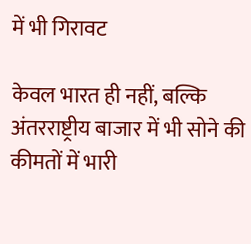में भी गिरावट

केवल भारत ही नहीं, बल्कि अंतरराष्ट्रीय बाजार में भी सोने की कीमतों में भारी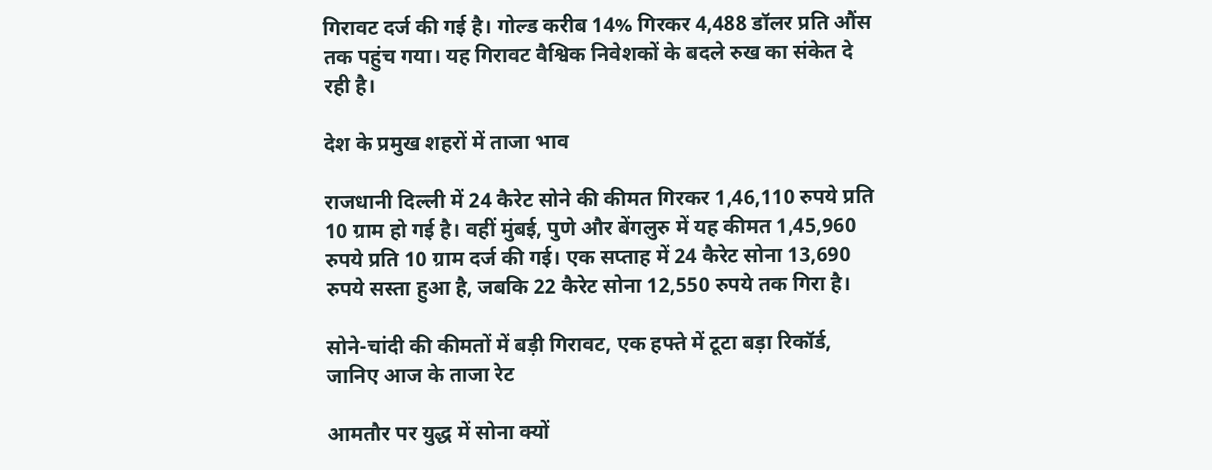गिरावट दर्ज की गई है। गोल्ड करीब 14% गिरकर 4,488 डॉलर प्रति औंस तक पहुंच गया। यह गिरावट वैश्विक निवेशकों के बदले रुख का संकेत दे रही है।

देश के प्रमुख शहरों में ताजा भाव

राजधानी दिल्ली में 24 कैरेट सोने की कीमत गिरकर 1,46,110 रुपये प्रति 10 ग्राम हो गई है। वहीं मुंबई, पुणे और बेंगलुरु में यह कीमत 1,45,960 रुपये प्रति 10 ग्राम दर्ज की गई। एक सप्ताह में 24 कैरेट सोना 13,690 रुपये सस्ता हुआ है, जबकि 22 कैरेट सोना 12,550 रुपये तक गिरा है।

सोने-चांदी की कीमतों में बड़ी गिरावट, एक हफ्ते में टूटा बड़ा रिकॉर्ड, जानिए आज के ताजा रेट

आमतौर पर युद्ध में सोना क्यों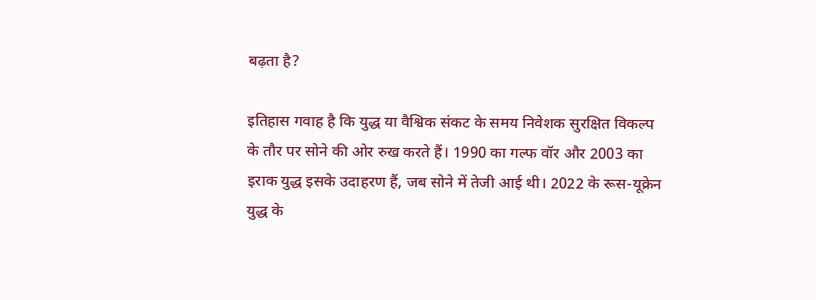बढ़ता है?

इतिहास गवाह है कि युद्ध या वैश्विक संकट के समय निवेशक सुरक्षित विकल्प के तौर पर सोने की ओर रुख करते हैं। 1990 का गल्फ वॉर और 2003 का इराक युद्ध इसके उदाहरण हैं, जब सोने में तेजी आई थी। 2022 के रूस-यूक्रेन युद्ध के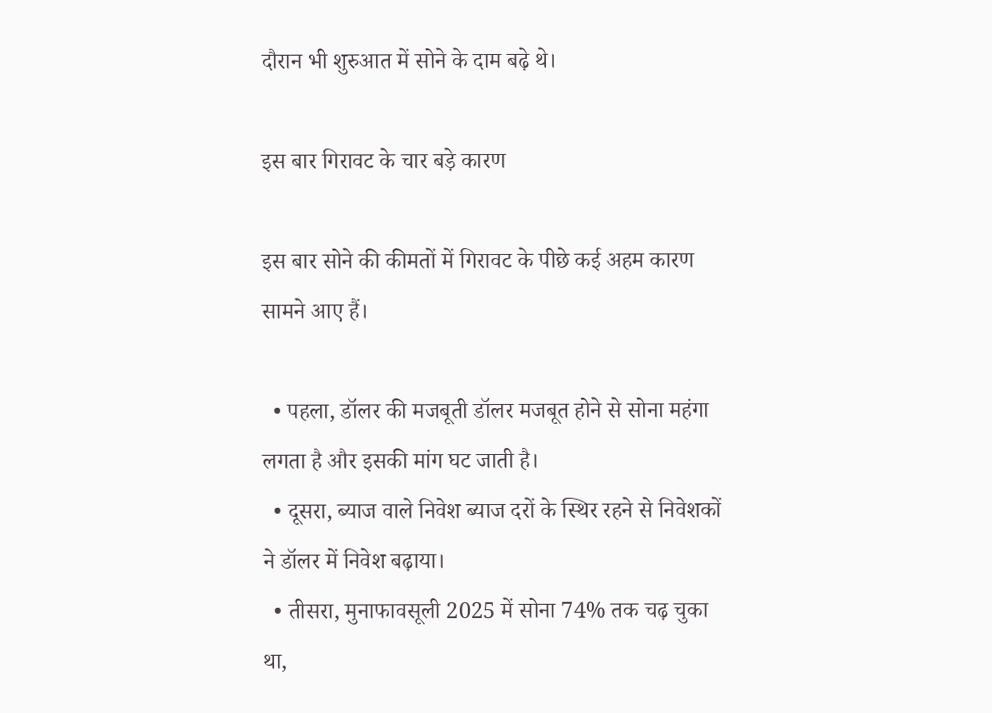दौरान भी शुरुआत में सोने के दाम बढ़े थे।

इस बार गिरावट के चार बड़े कारण

इस बार सोने की कीमतों में गिरावट के पीछे कई अहम कारण सामने आए हैं।

  • पहला, डॉलर की मजबूती डॉलर मजबूत होने से सोना महंगा लगता है और इसकी मांग घट जाती है।
  • दूसरा, ब्याज वाले निवेश ब्याज दरों के स्थिर रहने से निवेशकों ने डॉलर में निवेश बढ़ाया।
  • तीसरा, मुनाफावसूली 2025 में सोना 74% तक चढ़ चुका था,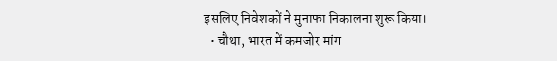इसलिए निवेशकों ने मुनाफा निकालना शुरू किया।
  • चौथा, भारत में कमजोर मांग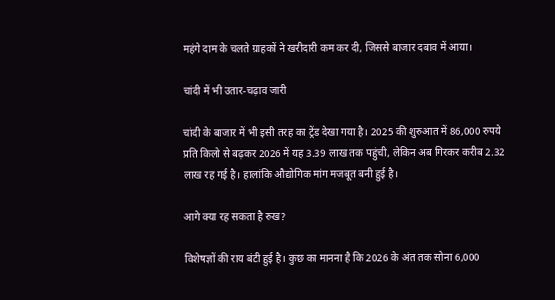महंगे दाम के चलते ग्राहकों ने खरीदारी कम कर दी, जिससे बाजार दबाव में आया।

चांदी में भी उतार-चढ़ाव जारी

चांदी के बाजार में भी इसी तरह का ट्रेंड देखा गया है। 2025 की शुरुआत में 86,000 रुपये प्रति किलो से बढ़कर 2026 में यह 3.39 लाख तक पहुंची, लेकिन अब गिरकर करीब 2.32 लाख रह गई है। हालांकि औद्योगिक मांग मजबूत बनी हुई है।

आगे क्या रह सकता है रुख?

विशेषज्ञों की राय बंटी हुई है। कुछ का मानना है कि 2026 के अंत तक सोना 6,000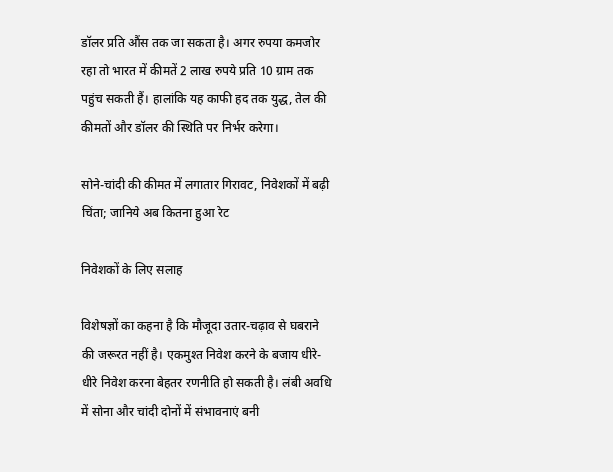डॉलर प्रति औंस तक जा सकता है। अगर रुपया कमजोर रहा तो भारत में कीमतें 2 लाख रुपये प्रति 10 ग्राम तक पहुंच सकती हैं। हालांकि यह काफी हद तक युद्ध, तेल की कीमतों और डॉलर की स्थिति पर निर्भर करेगा।

सोने-चांदी की कीमत में लगातार गिरावट, निवेशकों में बढ़ी चिंता; जानिये अब कितना हुआ रेट

निवेशकों के लिए सलाह

विशेषज्ञों का कहना है कि मौजूदा उतार-चढ़ाव से घबराने की जरूरत नहीं है। एकमुश्त निवेश करने के बजाय धीरे-धीरे निवेश करना बेहतर रणनीति हो सकती है। लंबी अवधि में सोना और चांदी दोनों में संभावनाएं बनी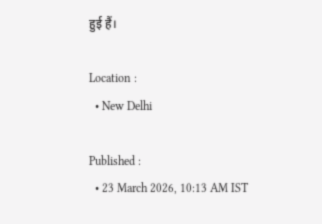हुई हैं।

Location :
  • New Delhi

Published :
  • 23 March 2026, 10:13 AM IST